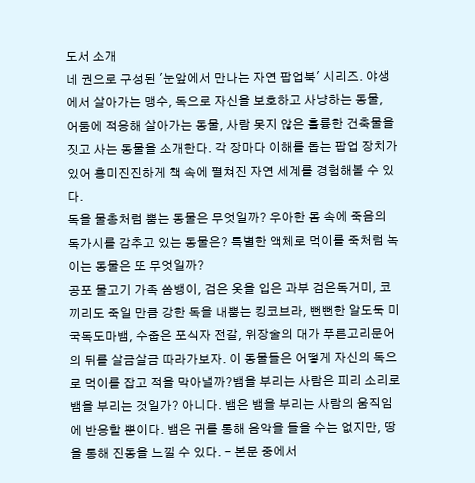도서 소개
네 권으로 구성된 '눈앞에서 만나는 자연 팝업북' 시리즈. 야생에서 살아가는 맹수, 독으로 자신을 보호하고 사냥하는 동물, 어둠에 적응해 살아가는 동물, 사람 못지 않은 훌륭한 건축물을 짓고 사는 동물을 소개한다. 각 장마다 이해를 돕는 팝업 장치가 있어 흥미진진하게 책 속에 펼쳐진 자연 세계를 경험해볼 수 있다.
독을 물총처럼 뿜는 동물은 무엇일까? 우아한 몸 속에 죽음의 독가시를 감추고 있는 동물은? 특별한 액체로 먹이를 죽처럼 녹이는 동물은 또 무엇일까?
공포 물고기 가족 쏨뱅이, 검은 옷을 입은 과부 검은독거미, 코끼리도 죽일 만큼 강한 독을 내뿜는 킹코브라, 뻔뻔한 알도둑 미국독도마뱀, 수줍은 포식자 전갈, 위장술의 대가 푸른고리문어의 뒤를 살금살금 따라가보자. 이 동물들은 어떻게 자신의 독으로 먹이를 잡고 적을 막아낼까?뱀을 부리는 사람은 피리 소리로 뱀을 부리는 것일가? 아니다. 뱀은 뱀을 부리는 사람의 움직임에 반응할 뿐이다. 뱀은 귀를 통해 음악을 들을 수는 없지만, 땅을 통해 진동을 느낄 수 있다. - 본문 중에서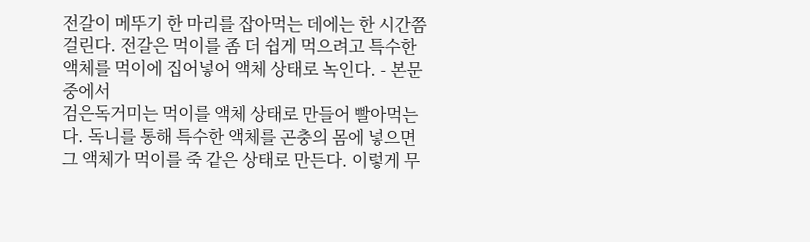전갈이 메뚜기 한 마리를 잡아먹는 데에는 한 시간쯤 걸린다. 전갈은 먹이를 좀 더 쉽게 먹으려고 특수한 액체를 먹이에 집어넣어 액체 상태로 녹인다. - 본문 중에서
검은독거미는 먹이를 액체 상태로 만들어 빨아먹는다. 독니를 통해 특수한 액체를 곤충의 몸에 넣으면 그 액체가 먹이를 죽 같은 상태로 만든다. 이렇게 무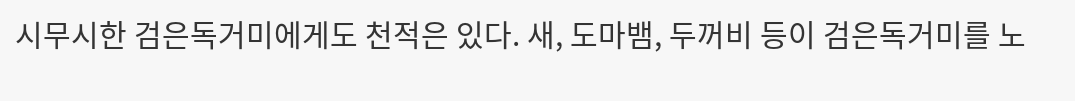시무시한 검은독거미에게도 천적은 있다. 새, 도마뱀, 두꺼비 등이 검은독거미를 노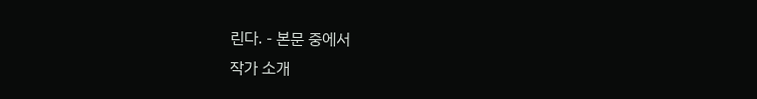린다. - 본문 중에서
작가 소개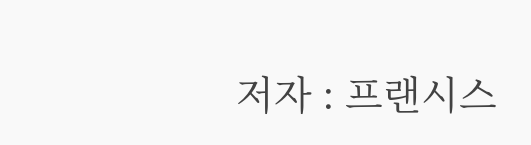저자 : 프랜시스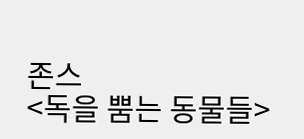존스
<독을 뿜는 동물들>